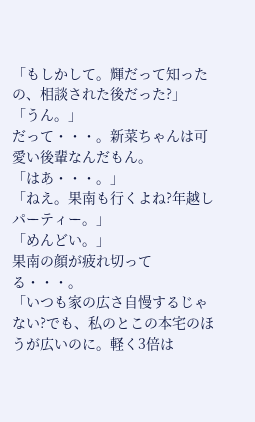「もしかして。輝だって知ったの、相談された後だった?」
「うん。」
だって・・・。新菜ちゃんは可愛い後輩なんだもん。
「はあ・・・。」
「ねえ。果南も行くよね?年越しパーティー。」
「めんどい。」
果南の顔が疲れ切ってる・・・。
「いつも家の広さ自慢するじゃない?でも、私のとこの本宅のほうが広いのに。軽く3倍は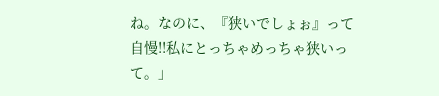ね。なのに、『狭いでしょぉ』って自慢!!私にとっちゃめっちゃ狭いって。」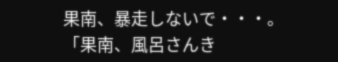果南、暴走しないで・・・。
「果南、風呂さんき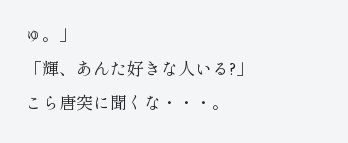ゅ。」
「輝、あんた好きな人いる?」
こら唐突に聞くな・・・。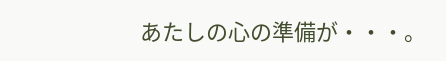あたしの心の準備が・・・。